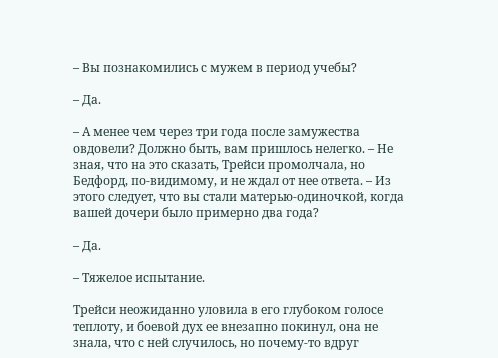– Вы познакомились с мужем в период учебы?

– Да.

– А менее чем через три года после замужества овдовели? Должно быть, вам пришлось нелегко. – Не зная, что на это сказать, Трейси промолчала, но Бедфорд, по-видимому, и не ждал от нее ответа. – Из этого следует, что вы стали матерью-одиночкой, когда вашей дочери было примерно два года?

– Да.

– Тяжелое испытание.

Трейси неожиданно уловила в его глубоком голосе теплоту, и боевой дух ее внезапно покинул, она не знала, что с ней случилось, но почему-то вдруг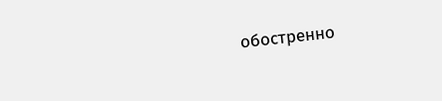обостренно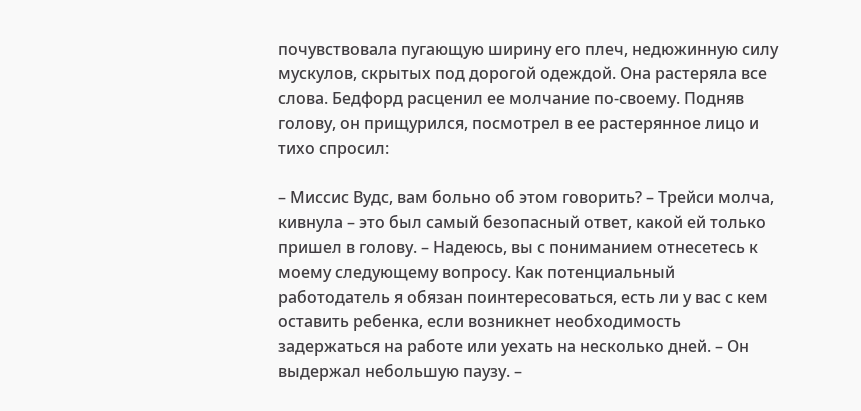почувствовала пугающую ширину его плеч, недюжинную силу мускулов, скрытых под дорогой одеждой. Она растеряла все слова. Бедфорд расценил ее молчание по-своему. Подняв голову, он прищурился, посмотрел в ее растерянное лицо и тихо спросил:

– Миссис Вудс, вам больно об этом говорить? – Трейси молча, кивнула – это был самый безопасный ответ, какой ей только пришел в голову. – Надеюсь, вы с пониманием отнесетесь к моему следующему вопросу. Как потенциальный работодатель я обязан поинтересоваться, есть ли у вас с кем оставить ребенка, если возникнет необходимость задержаться на работе или уехать на несколько дней. – Он выдержал небольшую паузу. –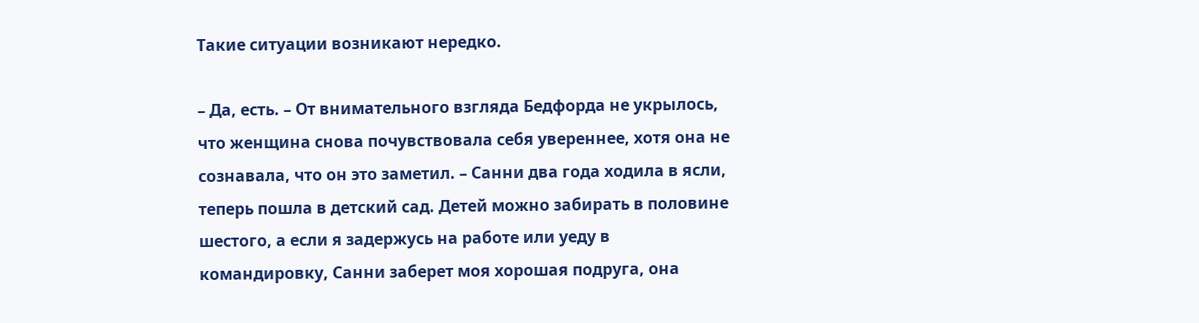Такие ситуации возникают нередко.

– Да, есть. – От внимательного взгляда Бедфорда не укрылось, что женщина снова почувствовала себя увереннее, хотя она не сознавала, что он это заметил. – Санни два года ходила в ясли, теперь пошла в детский сад. Детей можно забирать в половине шестого, а если я задержусь на работе или уеду в командировку, Санни заберет моя хорошая подруга, она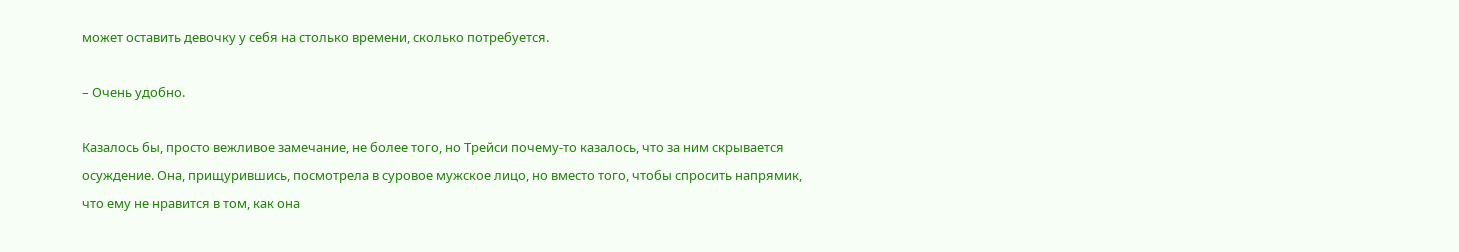может оставить девочку у себя на столько времени, сколько потребуется.

– Очень удобно.

Казалось бы, просто вежливое замечание, не более того, но Трейси почему-то казалось, что за ним скрывается осуждение. Она, прищурившись, посмотрела в суровое мужское лицо, но вместо того, чтобы спросить напрямик, что ему не нравится в том, как она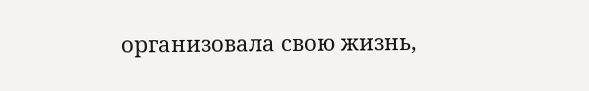организовала свою жизнь,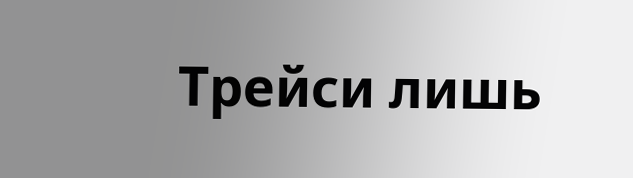Трейси лишь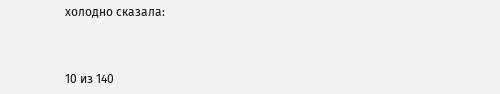холодно сказала:



10 из 140